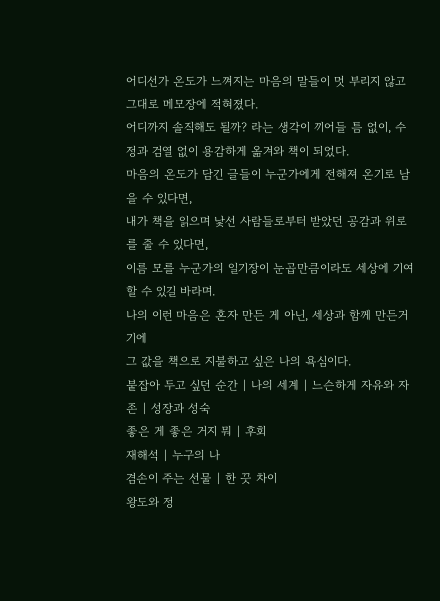어디선가 온도가 느껴지는 마음의 말들이 멋 부리지 않고 그대로 메모장에 적혀졌다.
어디까지 솔직해도 될까? 라는 생각이 끼어들 틈 없이, 수정과 검열 없이 용감하게 옮겨와 책이 되었다.
마음의 온도가 담긴 글들이 누군가에게 전해져 온기로 남을 수 있다면,
내가 책을 읽으며 낯선 사람들로부터 받았던 공감과 위로를 줄 수 있다면,
이름 모를 누군가의 일기장이 눈곱만큼이라도 세상에 기여할 수 있길 바라며.
나의 이런 마음은 혼자 만든 게 아닌, 세상과 함께 만든거기에
그 값을 책으로 지불하고 싶은 나의 욕심이다.
붙잡아 두고 싶던 순간 | 나의 세계 | 느슨하게 자유와 자존 | 성장과 성숙
좋은 게 좋은 거지 뭐 | 후회
재해석 | 누구의 나
겸손이 주는 선물 | 한 끗 차이
왕도와 정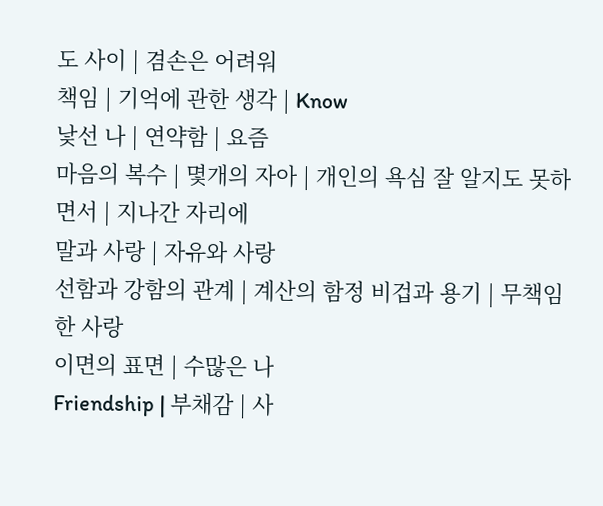도 사이 | 겸손은 어려워
책임 | 기억에 관한 생각 | Know
낯선 나 | 연약함 | 요즘
마음의 복수 | 몇개의 자아 | 개인의 욕심 잘 알지도 못하면서 | 지나간 자리에
말과 사랑 | 자유와 사랑
선함과 강함의 관계 | 계산의 함정 비겁과 용기 | 무책임한 사랑
이면의 표면 | 수많은 나
Friendship | 부채감 | 사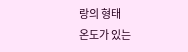랑의 형태
온도가 있는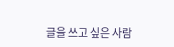글을 쓰고 싶은 사람